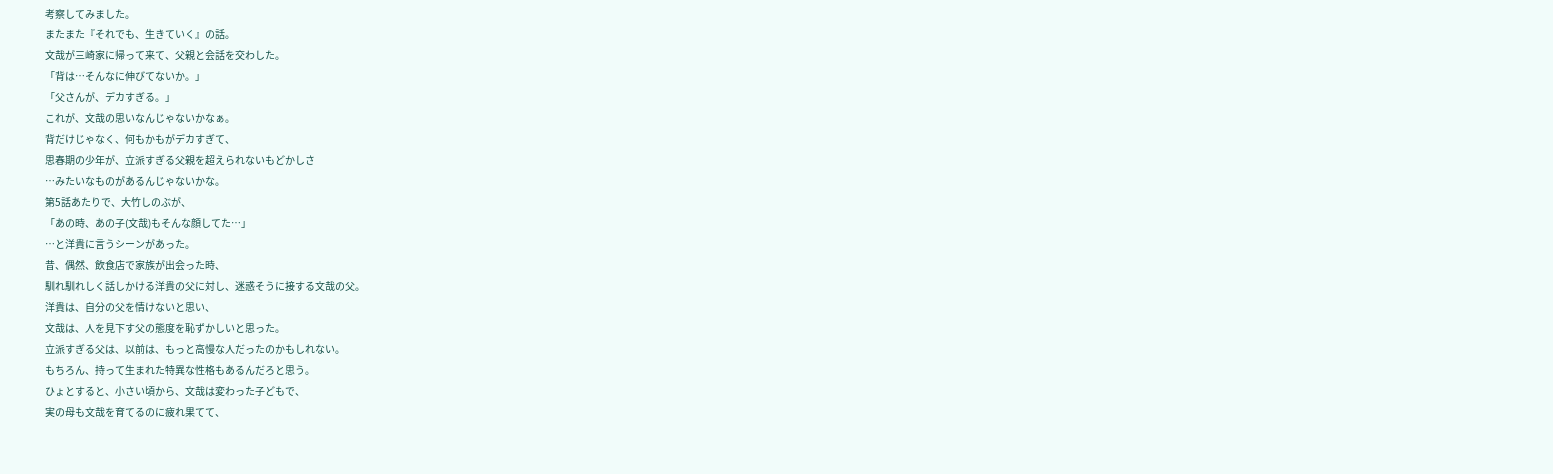考察してみました。
またまた『それでも、生きていく』の話。
文哉が三崎家に帰って来て、父親と会話を交わした。
「背は…そんなに伸びてないか。」
「父さんが、デカすぎる。」
これが、文哉の思いなんじゃないかなぁ。
背だけじゃなく、何もかもがデカすぎて、
思春期の少年が、立派すぎる父親を超えられないもどかしさ
…みたいなものがあるんじゃないかな。
第5話あたりで、大竹しのぶが、
「あの時、あの子(文哉)もそんな顔してた…」
…と洋貴に言うシーンがあった。
昔、偶然、飲食店で家族が出会った時、
馴れ馴れしく話しかける洋貴の父に対し、迷惑そうに接する文哉の父。
洋貴は、自分の父を情けないと思い、
文哉は、人を見下す父の態度を恥ずかしいと思った。
立派すぎる父は、以前は、もっと高慢な人だったのかもしれない。
もちろん、持って生まれた特異な性格もあるんだろと思う。
ひょとすると、小さい頃から、文哉は変わった子どもで、
実の母も文哉を育てるのに疲れ果てて、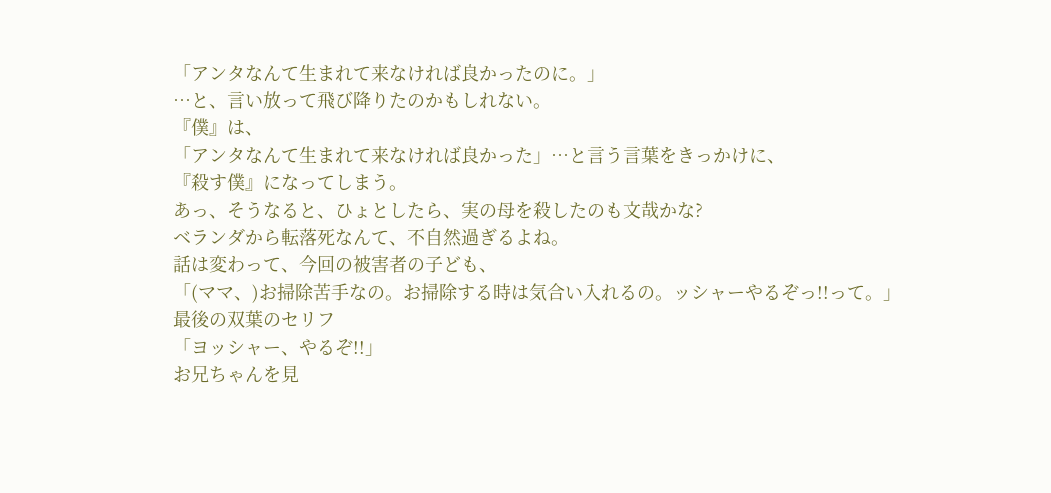「アンタなんて生まれて来なければ良かったのに。」
…と、言い放って飛び降りたのかもしれない。
『僕』は、
「アンタなんて生まれて来なければ良かった」…と言う言葉をきっかけに、
『殺す僕』になってしまう。
あっ、そうなると、ひょとしたら、実の母を殺したのも文哉かな?
ベランダから転落死なんて、不自然過ぎるよね。
話は変わって、今回の被害者の子ども、
「(ママ、)お掃除苦手なの。お掃除する時は気合い入れるの。ッシャーやるぞっ!!って。」
最後の双葉のセリフ
「ヨッシャー、やるぞ!!」
お兄ちゃんを見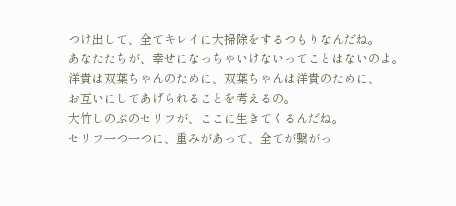つけ出して、全てキレイに大掃除をするつもりなんだね。
あなたたちが、幸せになっちゃいけないってことはないのよ。
洋貴は双葉ちゃんのために、双葉ちゃんは洋貴のために、
お互いにしてあげられることを考えるの。
大竹しのぶのセリフが、ここに生きてくるんだね。
セリフ一つ一つに、重みがあって、全てが繋がっ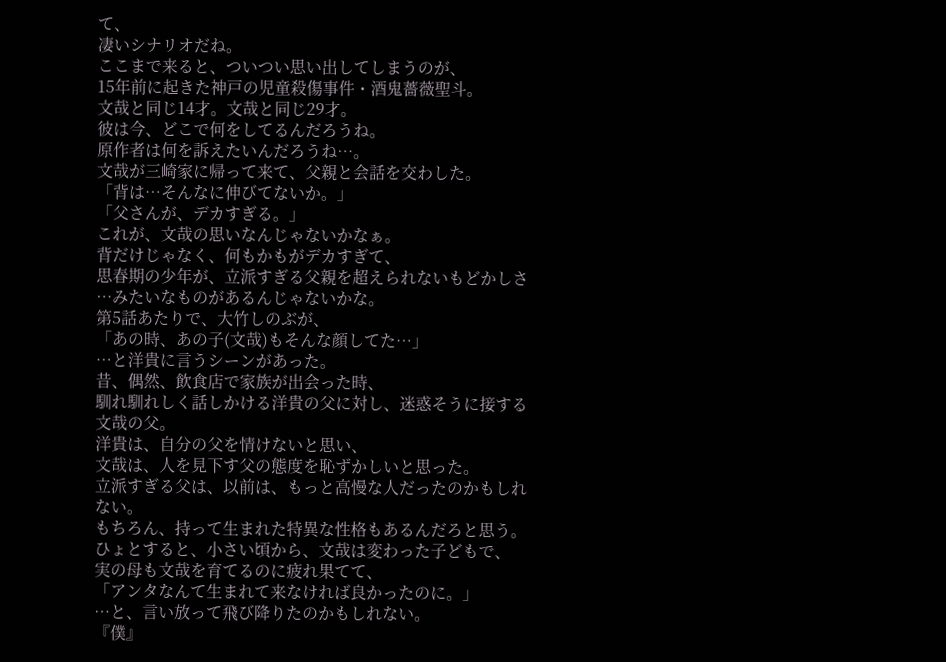て、
凄いシナリオだね。
ここまで来ると、ついつい思い出してしまうのが、
15年前に起きた神戸の児童殺傷事件・酒鬼薔薇聖斗。
文哉と同じ14才。文哉と同じ29才。
彼は今、どこで何をしてるんだろうね。
原作者は何を訴えたいんだろうね…。
文哉が三崎家に帰って来て、父親と会話を交わした。
「背は…そんなに伸びてないか。」
「父さんが、デカすぎる。」
これが、文哉の思いなんじゃないかなぁ。
背だけじゃなく、何もかもがデカすぎて、
思春期の少年が、立派すぎる父親を超えられないもどかしさ
…みたいなものがあるんじゃないかな。
第5話あたりで、大竹しのぶが、
「あの時、あの子(文哉)もそんな顔してた…」
…と洋貴に言うシーンがあった。
昔、偶然、飲食店で家族が出会った時、
馴れ馴れしく話しかける洋貴の父に対し、迷惑そうに接する文哉の父。
洋貴は、自分の父を情けないと思い、
文哉は、人を見下す父の態度を恥ずかしいと思った。
立派すぎる父は、以前は、もっと高慢な人だったのかもしれない。
もちろん、持って生まれた特異な性格もあるんだろと思う。
ひょとすると、小さい頃から、文哉は変わった子どもで、
実の母も文哉を育てるのに疲れ果てて、
「アンタなんて生まれて来なければ良かったのに。」
…と、言い放って飛び降りたのかもしれない。
『僕』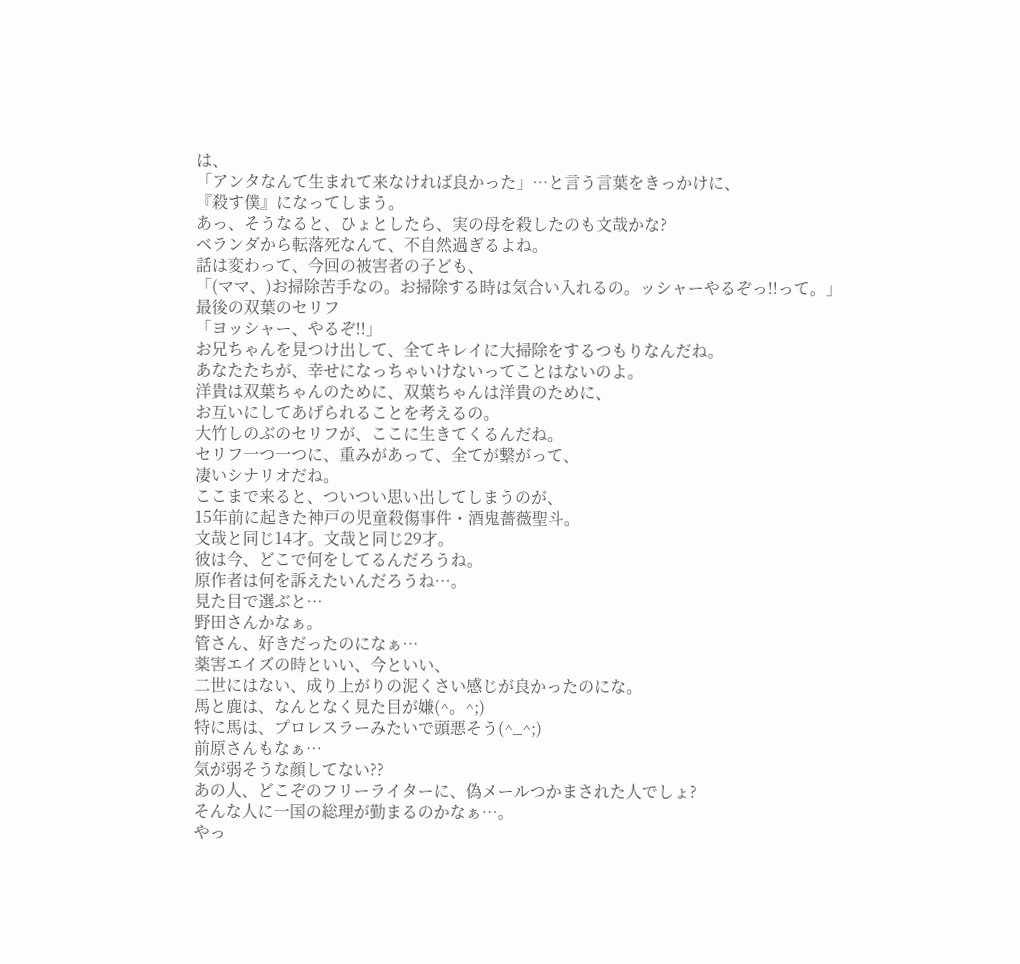は、
「アンタなんて生まれて来なければ良かった」…と言う言葉をきっかけに、
『殺す僕』になってしまう。
あっ、そうなると、ひょとしたら、実の母を殺したのも文哉かな?
ベランダから転落死なんて、不自然過ぎるよね。
話は変わって、今回の被害者の子ども、
「(ママ、)お掃除苦手なの。お掃除する時は気合い入れるの。ッシャーやるぞっ!!って。」
最後の双葉のセリフ
「ヨッシャー、やるぞ!!」
お兄ちゃんを見つけ出して、全てキレイに大掃除をするつもりなんだね。
あなたたちが、幸せになっちゃいけないってことはないのよ。
洋貴は双葉ちゃんのために、双葉ちゃんは洋貴のために、
お互いにしてあげられることを考えるの。
大竹しのぶのセリフが、ここに生きてくるんだね。
セリフ一つ一つに、重みがあって、全てが繋がって、
凄いシナリオだね。
ここまで来ると、ついつい思い出してしまうのが、
15年前に起きた神戸の児童殺傷事件・酒鬼薔薇聖斗。
文哉と同じ14才。文哉と同じ29才。
彼は今、どこで何をしてるんだろうね。
原作者は何を訴えたいんだろうね…。
見た目で選ぶと…
野田さんかなぁ。
管さん、好きだったのになぁ…
薬害エイズの時といい、今といい、
二世にはない、成り上がりの泥くさい感じが良かったのにな。
馬と鹿は、なんとなく見た目が嫌(^。^;)
特に馬は、プロレスラーみたいで頭悪そう(^_^;)
前原さんもなぁ…
気が弱そうな顔してない??
あの人、どこぞのフリーライターに、偽メールつかまされた人でしょ?
そんな人に一国の総理が勤まるのかなぁ…。
やっ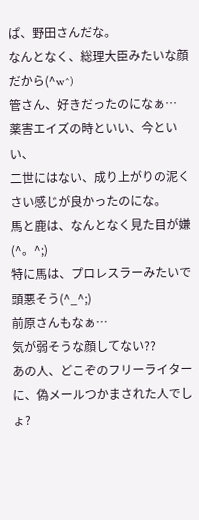ぱ、野田さんだな。
なんとなく、総理大臣みたいな顔だから(^w^)
管さん、好きだったのになぁ…
薬害エイズの時といい、今といい、
二世にはない、成り上がりの泥くさい感じが良かったのにな。
馬と鹿は、なんとなく見た目が嫌(^。^;)
特に馬は、プロレスラーみたいで頭悪そう(^_^;)
前原さんもなぁ…
気が弱そうな顔してない??
あの人、どこぞのフリーライターに、偽メールつかまされた人でしょ?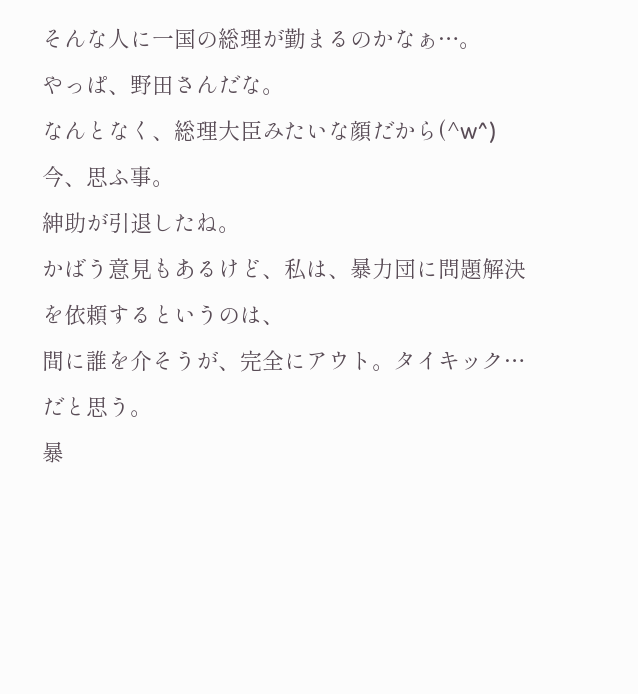そんな人に一国の総理が勤まるのかなぁ…。
やっぱ、野田さんだな。
なんとなく、総理大臣みたいな顔だから(^w^)
今、思ふ事。
紳助が引退したね。
かばう意見もあるけど、私は、暴力団に問題解決を依頼するというのは、
間に誰を介そうが、完全にアウト。タイキック…だと思う。
暴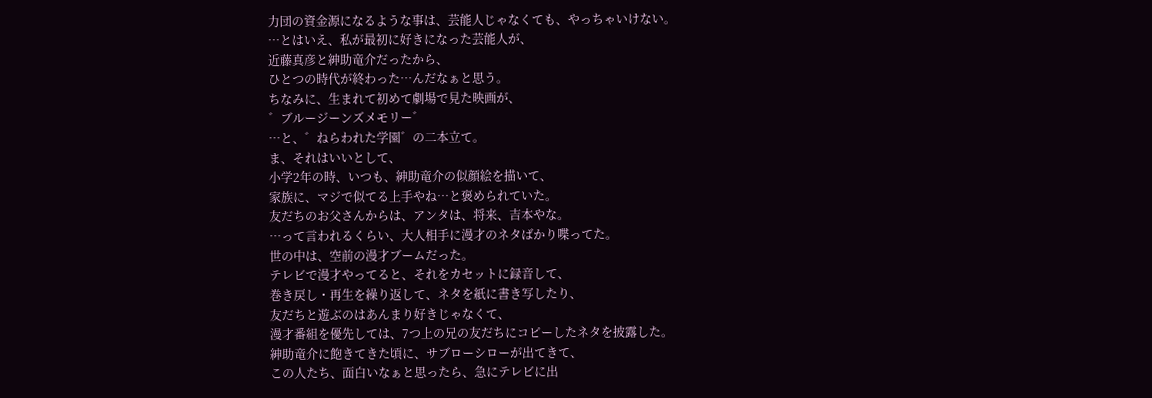力団の資金源になるような事は、芸能人じゃなくても、やっちゃいけない。
…とはいえ、私が最初に好きになった芸能人が、
近藤真彦と紳助竜介だったから、
ひとつの時代が終わった…んだなぁと思う。
ちなみに、生まれて初めて劇場で見た映画が、
゛ブルージーンズメモリー゛
…と、゛ねらわれた学園゛の二本立て。
ま、それはいいとして、
小学2年の時、いつも、紳助竜介の似顔絵を描いて、
家族に、マジで似てる上手やね…と褒められていた。
友だちのお父さんからは、アンタは、将来、吉本やな。
…って言われるくらい、大人相手に漫才のネタばかり喋ってた。
世の中は、空前の漫才ブームだった。
テレビで漫才やってると、それをカセットに録音して、
巻き戻し・再生を繰り返して、ネタを紙に書き写したり、
友だちと遊ぶのはあんまり好きじゃなくて、
漫才番組を優先しては、7つ上の兄の友だちにコピーしたネタを披露した。
紳助竜介に飽きてきた頃に、サブローシローが出てきて、
この人たち、面白いなぁと思ったら、急にテレビに出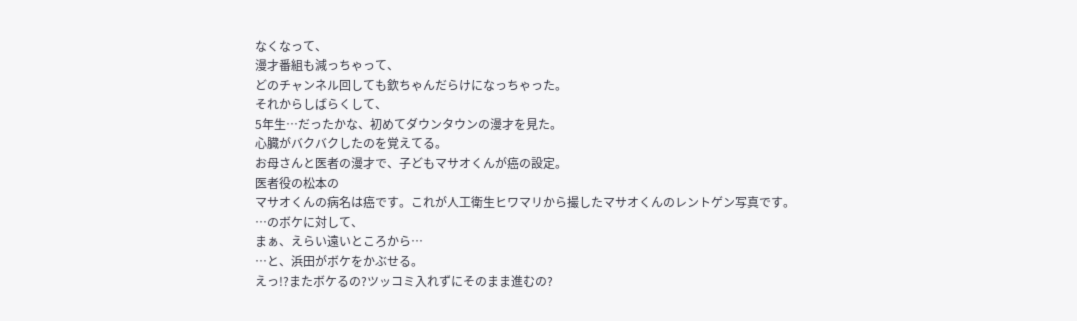なくなって、
漫才番組も減っちゃって、
どのチャンネル回しても欽ちゃんだらけになっちゃった。
それからしばらくして、
5年生…だったかな、初めてダウンタウンの漫才を見た。
心臓がバクバクしたのを覚えてる。
お母さんと医者の漫才で、子どもマサオくんが癌の設定。
医者役の松本の
マサオくんの病名は癌です。これが人工衛生ヒワマリから撮したマサオくんのレントゲン写真です。
…のボケに対して、
まぁ、えらい遠いところから…
…と、浜田がボケをかぶせる。
えっ!?またボケるの?ツッコミ入れずにそのまま進むの?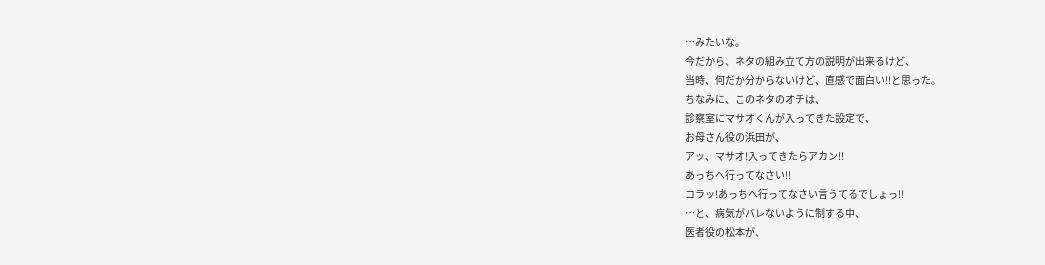…みたいな。
今だから、ネタの組み立て方の説明が出来るけど、
当時、何だか分からないけど、直感で面白い!!と思った。
ちなみに、このネタのオチは、
診察室にマサオくんが入ってきた設定で、
お母さん役の浜田が、
アッ、マサオ!入ってきたらアカン!!
あっちへ行ってなさい!!
コラッ!あっちへ行ってなさい言うてるでしょっ!!
…と、病気がバレないように制する中、
医者役の松本が、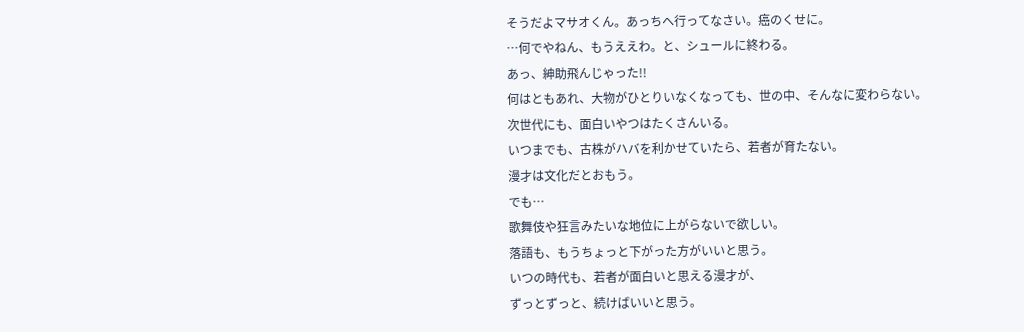そうだよマサオくん。あっちへ行ってなさい。癌のくせに。
…何でやねん、もうええわ。と、シュールに終わる。
あっ、紳助飛んじゃった!!
何はともあれ、大物がひとりいなくなっても、世の中、そんなに変わらない。
次世代にも、面白いやつはたくさんいる。
いつまでも、古株がハバを利かせていたら、若者が育たない。
漫才は文化だとおもう。
でも…
歌舞伎や狂言みたいな地位に上がらないで欲しい。
落語も、もうちょっと下がった方がいいと思う。
いつの時代も、若者が面白いと思える漫才が、
ずっとずっと、続けばいいと思う。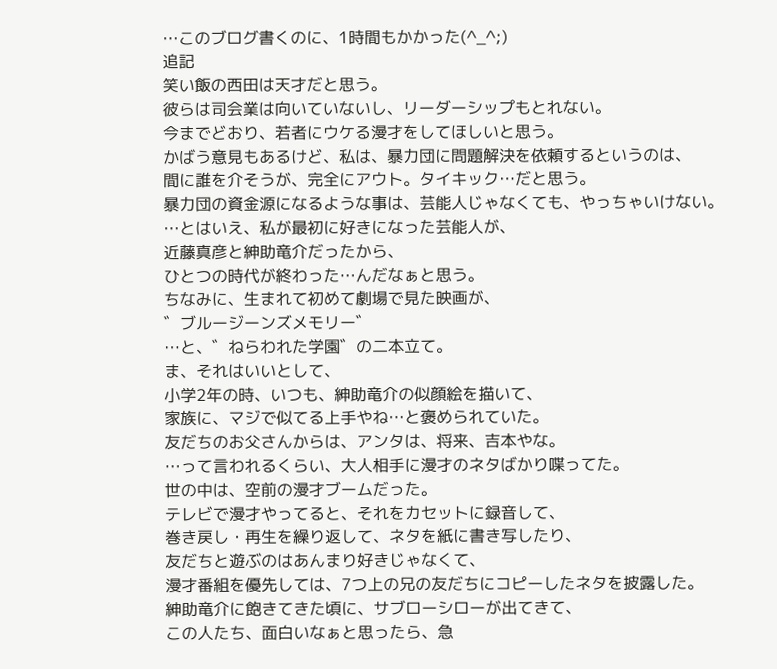…このブログ書くのに、1時間もかかった(^_^;)
追記
笑い飯の西田は天才だと思う。
彼らは司会業は向いていないし、リーダーシップもとれない。
今までどおり、若者にウケる漫才をしてほしいと思う。
かばう意見もあるけど、私は、暴力団に問題解決を依頼するというのは、
間に誰を介そうが、完全にアウト。タイキック…だと思う。
暴力団の資金源になるような事は、芸能人じゃなくても、やっちゃいけない。
…とはいえ、私が最初に好きになった芸能人が、
近藤真彦と紳助竜介だったから、
ひとつの時代が終わった…んだなぁと思う。
ちなみに、生まれて初めて劇場で見た映画が、
゛ブルージーンズメモリー゛
…と、゛ねらわれた学園゛の二本立て。
ま、それはいいとして、
小学2年の時、いつも、紳助竜介の似顔絵を描いて、
家族に、マジで似てる上手やね…と褒められていた。
友だちのお父さんからは、アンタは、将来、吉本やな。
…って言われるくらい、大人相手に漫才のネタばかり喋ってた。
世の中は、空前の漫才ブームだった。
テレビで漫才やってると、それをカセットに録音して、
巻き戻し・再生を繰り返して、ネタを紙に書き写したり、
友だちと遊ぶのはあんまり好きじゃなくて、
漫才番組を優先しては、7つ上の兄の友だちにコピーしたネタを披露した。
紳助竜介に飽きてきた頃に、サブローシローが出てきて、
この人たち、面白いなぁと思ったら、急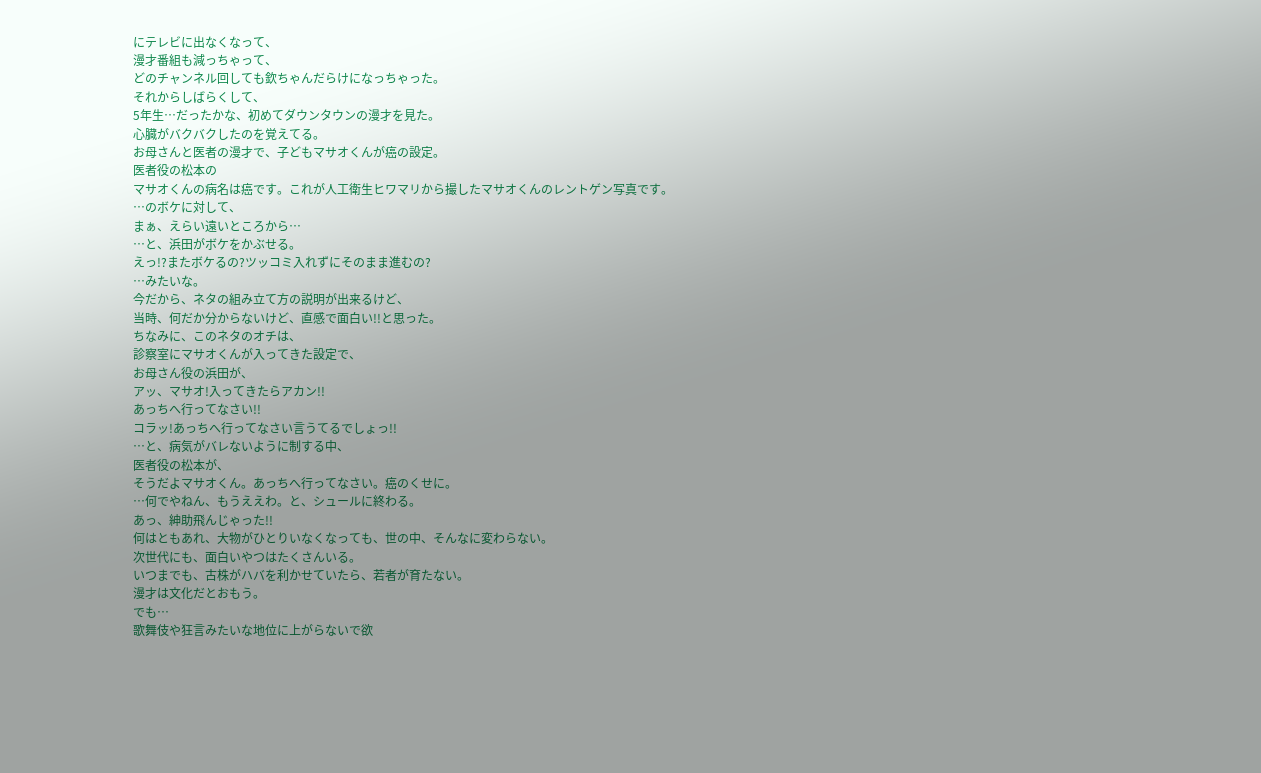にテレビに出なくなって、
漫才番組も減っちゃって、
どのチャンネル回しても欽ちゃんだらけになっちゃった。
それからしばらくして、
5年生…だったかな、初めてダウンタウンの漫才を見た。
心臓がバクバクしたのを覚えてる。
お母さんと医者の漫才で、子どもマサオくんが癌の設定。
医者役の松本の
マサオくんの病名は癌です。これが人工衛生ヒワマリから撮したマサオくんのレントゲン写真です。
…のボケに対して、
まぁ、えらい遠いところから…
…と、浜田がボケをかぶせる。
えっ!?またボケるの?ツッコミ入れずにそのまま進むの?
…みたいな。
今だから、ネタの組み立て方の説明が出来るけど、
当時、何だか分からないけど、直感で面白い!!と思った。
ちなみに、このネタのオチは、
診察室にマサオくんが入ってきた設定で、
お母さん役の浜田が、
アッ、マサオ!入ってきたらアカン!!
あっちへ行ってなさい!!
コラッ!あっちへ行ってなさい言うてるでしょっ!!
…と、病気がバレないように制する中、
医者役の松本が、
そうだよマサオくん。あっちへ行ってなさい。癌のくせに。
…何でやねん、もうええわ。と、シュールに終わる。
あっ、紳助飛んじゃった!!
何はともあれ、大物がひとりいなくなっても、世の中、そんなに変わらない。
次世代にも、面白いやつはたくさんいる。
いつまでも、古株がハバを利かせていたら、若者が育たない。
漫才は文化だとおもう。
でも…
歌舞伎や狂言みたいな地位に上がらないで欲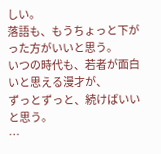しい。
落語も、もうちょっと下がった方がいいと思う。
いつの時代も、若者が面白いと思える漫才が、
ずっとずっと、続けばいいと思う。
…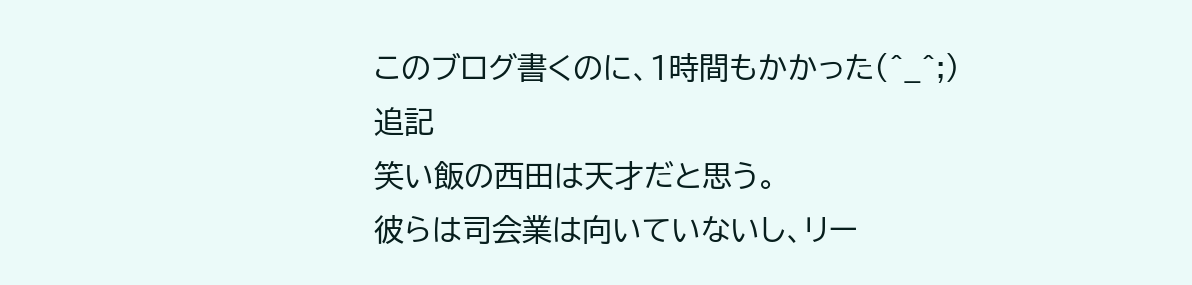このブログ書くのに、1時間もかかった(^_^;)
追記
笑い飯の西田は天才だと思う。
彼らは司会業は向いていないし、リー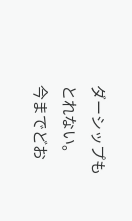ダーシップもとれない。
今までどお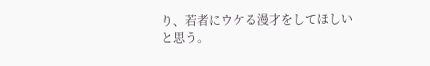り、若者にウケる漫才をしてほしいと思う。